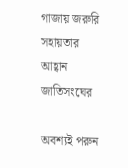গাজায় জরুরি সহায়তার আহ্বান জাতিসংঘের

অবশ্যই পরুন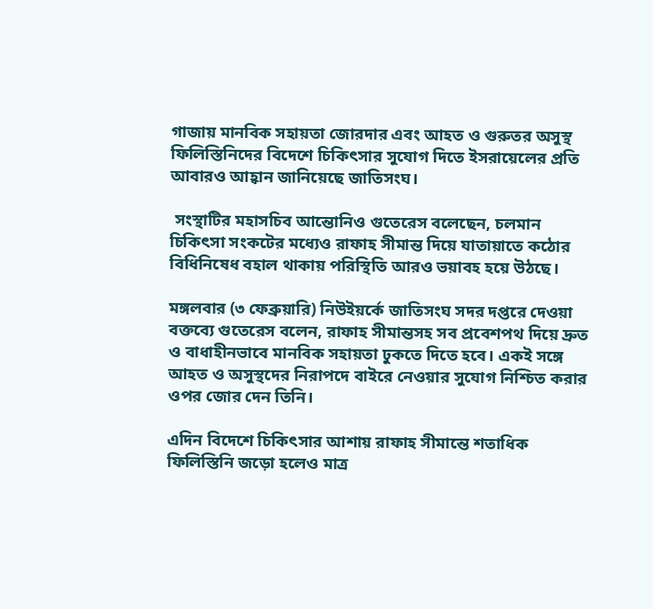গাজায় মানবিক সহায়তা জোরদার এবং আহত ও গুরুতর অসুস্থ ফিলিস্তিনিদের বিদেশে চিকিৎসার সুযোগ দিতে ইসরায়েলের প্রতি আবারও আহ্বান জানিয়েছে জাতিসংঘ।

 সংস্থাটির মহাসচিব আন্তোনিও গুতেরেস বলেছেন, চলমান চিকিৎসা সংকটের মধ্যেও রাফাহ সীমান্ত দিয়ে যাতায়াতে কঠোর বিধিনিষেধ বহাল থাকায় পরিস্থিতি আরও ভয়াবহ হয়ে উঠছে।

মঙ্গলবার (৩ ফেব্রুয়ারি) নিউইয়র্কে জাতিসংঘ সদর দপ্তরে দেওয়া বক্তব্যে গুতেরেস বলেন, রাফাহ সীমান্তসহ সব প্রবেশপথ দিয়ে দ্রুত ও বাধাহীনভাবে মানবিক সহায়তা ঢুকতে দিতে হবে। একই সঙ্গে আহত ও অসুস্থদের নিরাপদে বাইরে নেওয়ার সুযোগ নিশ্চিত করার ওপর জোর দেন তিনি।

এদিন বিদেশে চিকিৎসার আশায় রাফাহ সীমান্তে শতাধিক ফিলিস্তিনি জড়ো হলেও মাত্র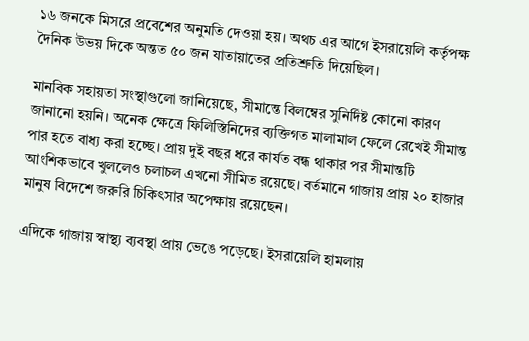১৬ জনকে মিসরে প্রবেশের অনুমতি দেওয়া হয়। অথচ এর আগে ইসরায়েলি কর্তৃপক্ষ দৈনিক উভয় দিকে অন্তত ৫০ জন যাতায়াতের প্রতিশ্রুতি দিয়েছিল।

মানবিক সহায়তা সংস্থাগুলো জানিয়েছে, সীমান্তে বিলম্বের সুনির্দিষ্ট কোনো কারণ জানানো হয়নি। অনেক ক্ষেত্রে ফিলিস্তিনিদের ব্যক্তিগত মালামাল ফেলে রেখেই সীমান্ত পার হতে বাধ্য করা হচ্ছে। প্রায় দুই বছর ধরে কার্যত বন্ধ থাকার পর সীমান্তটি আংশিকভাবে খুললেও চলাচল এখনো সীমিত রয়েছে। বর্তমানে গাজায় প্রায় ২০ হাজার মানুষ বিদেশে জরুরি চিকিৎসার অপেক্ষায় রয়েছেন।

এদিকে গাজায় স্বাস্থ্য ব্যবস্থা প্রায় ভেঙে পড়েছে। ইসরায়েলি হামলায়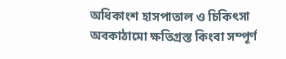অধিকাংশ হাসপাতাল ও চিকিৎসা অবকাঠামো ক্ষতিগ্রস্ত কিংবা সম্পূর্ণ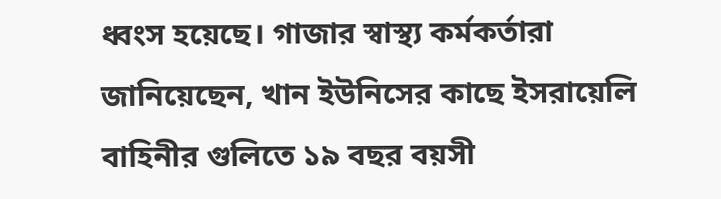ধ্বংস হয়েছে। গাজার স্বাস্থ্য কর্মকর্তারা জানিয়েছেন, খান ইউনিসের কাছে ইসরায়েলি বাহিনীর গুলিতে ১৯ বছর বয়সী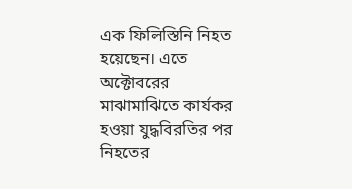এক ফিলিস্তিনি নিহত হয়েছেন। এতে অক্টোবরের মাঝামাঝিতে কার্যকর হওয়া যুদ্ধবিরতির পর নিহতের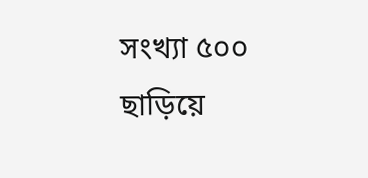সংখ্যা ৫০০ ছাড়িয়ে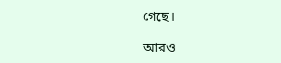গেছে।

আরও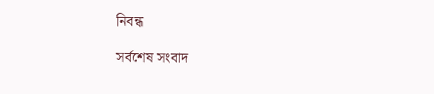নিবন্ধ

সর্বশেষ সংবাদ